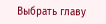Выбрать главу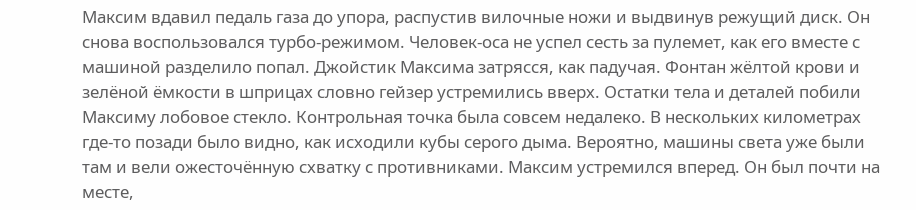Максим вдавил педаль газа до упора, распустив вилочные ножи и выдвинув режущий диск. Он снова воспользовался турбо-режимом. Человек-оса не успел сесть за пулемет, как его вместе с машиной разделило попал. Джойстик Максима затрясся, как падучая. Фонтан жёлтой крови и зелёной ёмкости в шприцах словно гейзер устремились вверх. Остатки тела и деталей побили Максиму лобовое стекло. Контрольная точка была совсем недалеко. В нескольких километрах где-то позади было видно, как исходили кубы серого дыма. Вероятно, машины света уже были там и вели ожесточённую схватку с противниками. Максим устремился вперед. Он был почти на месте,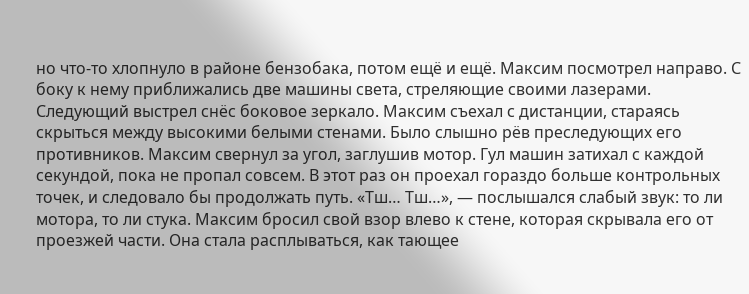но что-то хлопнуло в районе бензобака, потом ещё и ещё. Максим посмотрел направо. С боку к нему приближались две машины света, стреляющие своими лазерами. Следующий выстрел снёс боковое зеркало. Максим съехал с дистанции, стараясь скрыться между высокими белыми стенами. Было слышно рёв преследующих его противников. Максим свернул за угол, заглушив мотор. Гул машин затихал с каждой секундой, пока не пропал совсем. В этот раз он проехал гораздо больше контрольных точек, и следовало бы продолжать путь. «Тш… Тш…», — послышался слабый звук: то ли мотора, то ли стука. Максим бросил свой взор влево к стене, которая скрывала его от проезжей части. Она стала расплываться, как тающее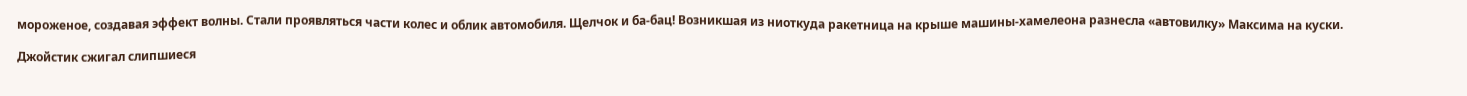мороженое, создавая эффект волны. Стали проявляться части колес и облик автомобиля. Щелчок и ба-бац! Возникшая из ниоткуда ракетница на крыше машины-хамелеона разнесла «автовилку» Максима на куски.

Джойстик сжигал слипшиеся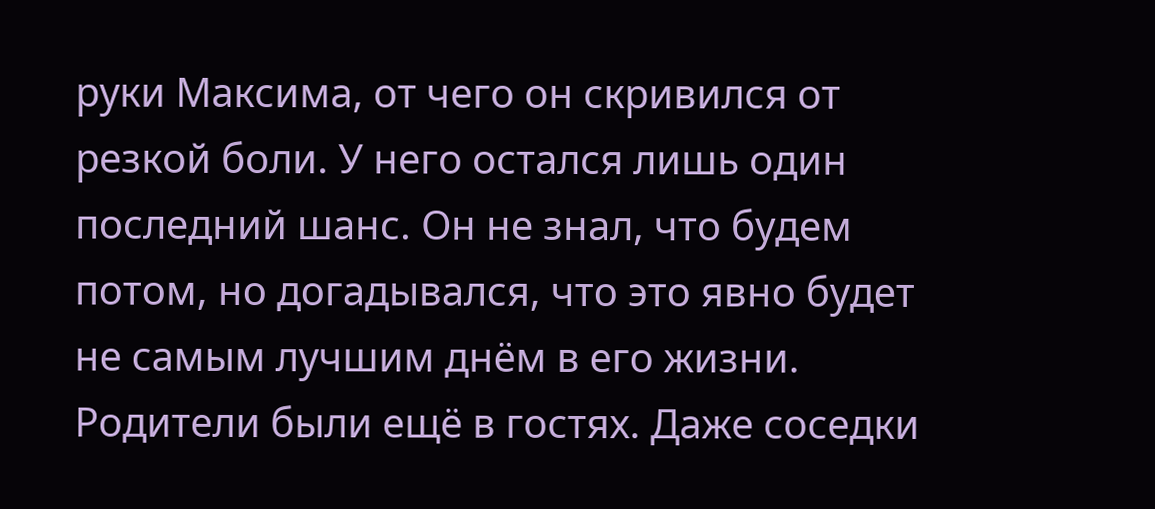руки Максима, от чего он скривился от резкой боли. У него остался лишь один последний шанс. Он не знал, что будем потом, но догадывался, что это явно будет не самым лучшим днём в его жизни. Родители были ещё в гостях. Даже соседки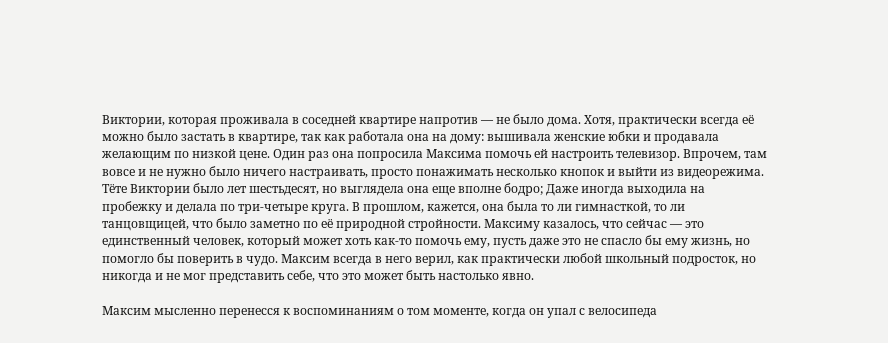Виктории, которая проживала в соседней квартире напротив — не было дома. Хотя, практически всегда её можно было застать в квартире, так как работала она на дому: вышивала женские юбки и продавала желающим по низкой цене. Один раз она попросила Максима помочь ей настроить телевизор. Впрочем, там вовсе и не нужно было ничего настраивать, просто понажимать несколько кнопок и выйти из видеорежима. Тёте Виктории было лет шестьдесят, но выглядела она еще вполне бодро; Даже иногда выходила на пробежку и делала по три-четыре круга. В прошлом, кажется, она была то ли гимнасткой, то ли танцовщицей, что было заметно по её природной стройности. Максиму казалось, что сейчас — это единственный человек, который может хоть как-то помочь ему, пусть даже это не спасло бы ему жизнь, но помогло бы поверить в чудо. Максим всегда в него верил, как практически любой школьный подросток, но никогда и не мог представить себе, что это может быть настолько явно.

Максим мысленно перенесся к воспоминаниям о том моменте, когда он упал с велосипеда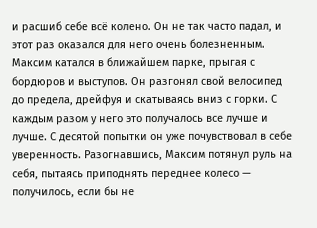и расшиб себе всё колено. Он не так часто падал, и этот раз оказался для него очень болезненным. Максим катался в ближайшем парке, прыгая с бордюров и выступов. Он разгонял свой велосипед до предела, дрейфуя и скатываясь вниз с горки. С каждым разом у него это получалось все лучше и лучше. С десятой попытки он уже почувствовал в себе уверенность. Разогнавшись, Максим потянул руль на себя, пытаясь приподнять переднее колесо — получилось, если бы не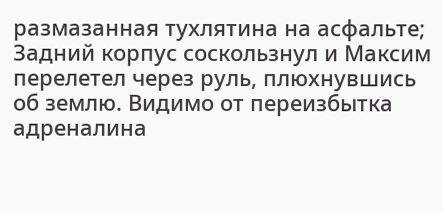размазанная тухлятина на асфальте; Задний корпус соскользнул и Максим перелетел через руль, плюхнувшись об землю. Видимо от переизбытка адреналина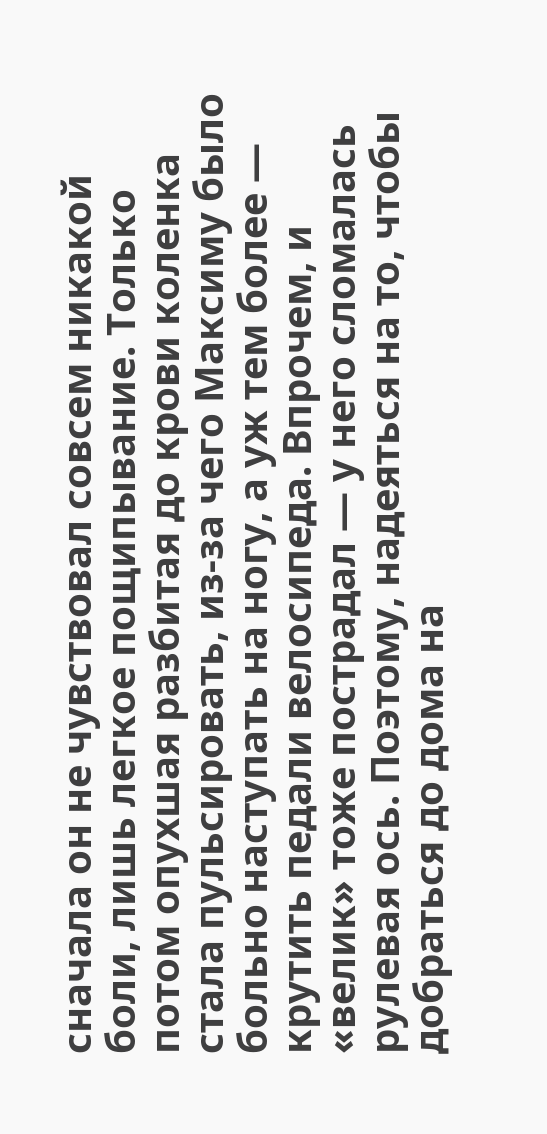сначала он не чувствовал совсем никакой боли, лишь легкое пощипывание. Только потом опухшая разбитая до крови коленка стала пульсировать, из-за чего Максиму было больно наступать на ногу, а уж тем более — крутить педали велосипеда. Впрочем, и «велик» тоже пострадал — у него сломалась рулевая ось. Поэтому, надеяться на то, чтобы добраться до дома на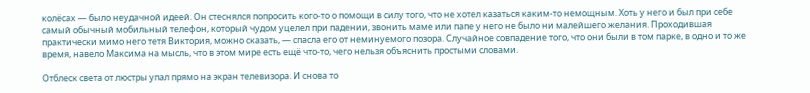колёсах — было неудачной идеей. Он стеснялся попросить кого-то о помощи в силу того, что не хотел казаться каким-то немощным. Хоть у него и был при себе самый обычный мобильный телефон, который чудом уцелел при падении, звонить маме или папе у него не было ни малейшего желания. Проходившая практически мимо него тетя Виктория, можно сказать, — спасла его от неминуемого позора. Случайное совпадение того, что они были в том парке, в одно и то же время, навело Максима на мысль, что в этом мире есть ещё что-то, чего нельзя объяснить простыми словами.

Отблеск света от люстры упал прямо на экран телевизора. И снова то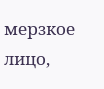мерзкое лицо,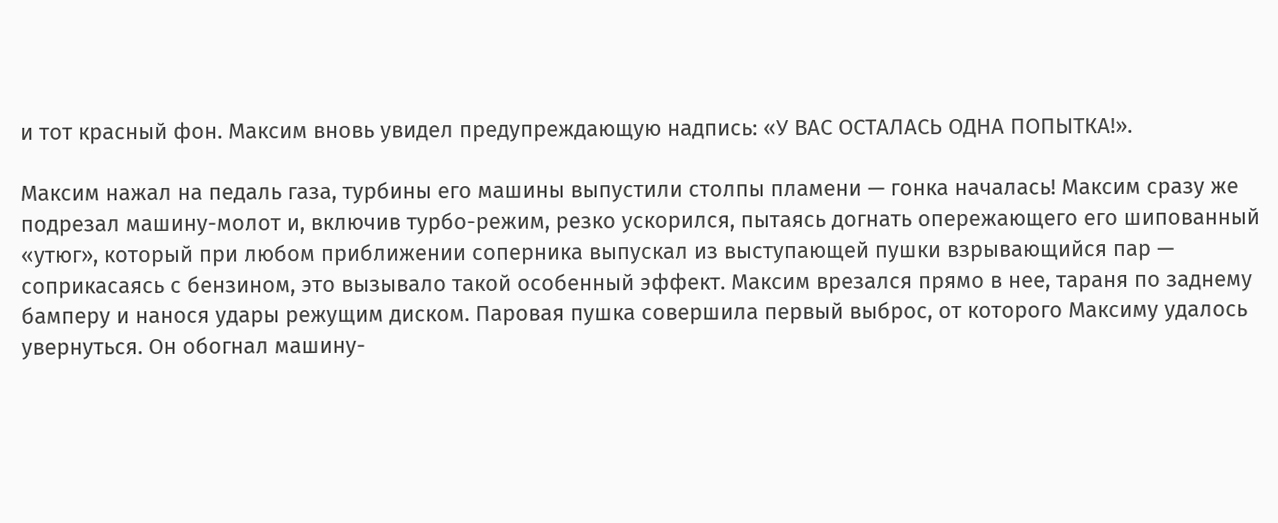и тот красный фон. Максим вновь увидел предупреждающую надпись: «У ВАС ОСТАЛАСЬ ОДНА ПОПЫТКА!».

Максим нажал на педаль газа, турбины его машины выпустили столпы пламени — гонка началась! Максим сразу же подрезал машину-молот и, включив турбо-режим, резко ускорился, пытаясь догнать опережающего его шипованный «утюг», который при любом приближении соперника выпускал из выступающей пушки взрывающийся пар — соприкасаясь с бензином, это вызывало такой особенный эффект. Максим врезался прямо в нее, тараня по заднему бамперу и нанося удары режущим диском. Паровая пушка совершила первый выброс, от которого Максиму удалось увернуться. Он обогнал машину-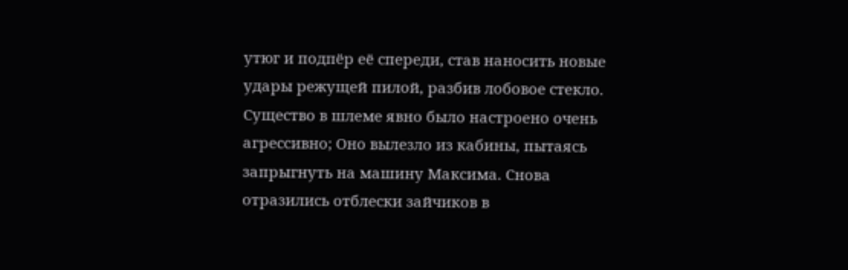утюг и подпёр её спереди, став наносить новые удары режущей пилой, разбив лобовое стекло. Существо в шлеме явно было настроено очень агрессивно; Оно вылезло из кабины, пытаясь запрыгнуть на машину Максима. Снова отразились отблески зайчиков в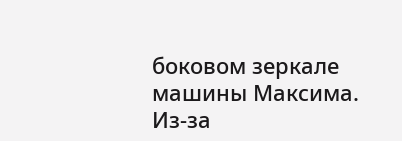боковом зеркале машины Максима. Из-за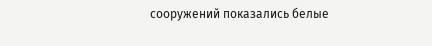сооружений показались белые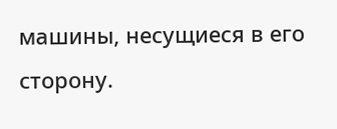машины, несущиеся в его сторону.